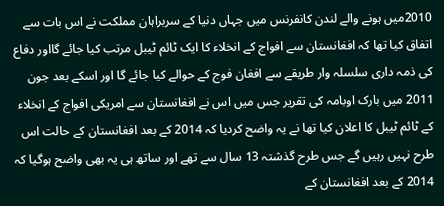2010میں ہونے والے لندن کانفرنس میں جہاں دنیا کے سربراہان مملکت نے اس بات سے اتفاق کیا تھا کہ افغانستان سے افواج کے انخلاء کا ایک ٹائم ٹیبل مرتب کیا جائے گااور دفاع کی ذمہ داری سلسلہ وار طریقے سے افغان فوج کے حوالے کیا جائے گا اور اسکے بعد جون 2011 میں بارک اوبامہ کی تقریر جس میں اس نے افغانستان سے امریکی افواج کے انخلاء کے ٹائم ٹیبل کا اعلان کیا تھا نے یہ واضح کردیا کہ 2014 کے بعد افغانستان کے حالت اس طرح نہیں رہیں گے جس طرح گذشتہ 13 سال سے تھے اور ساتھ ہی یہ بھی واضح ہوگیا کہ 2014 کے بعد افغانستان کے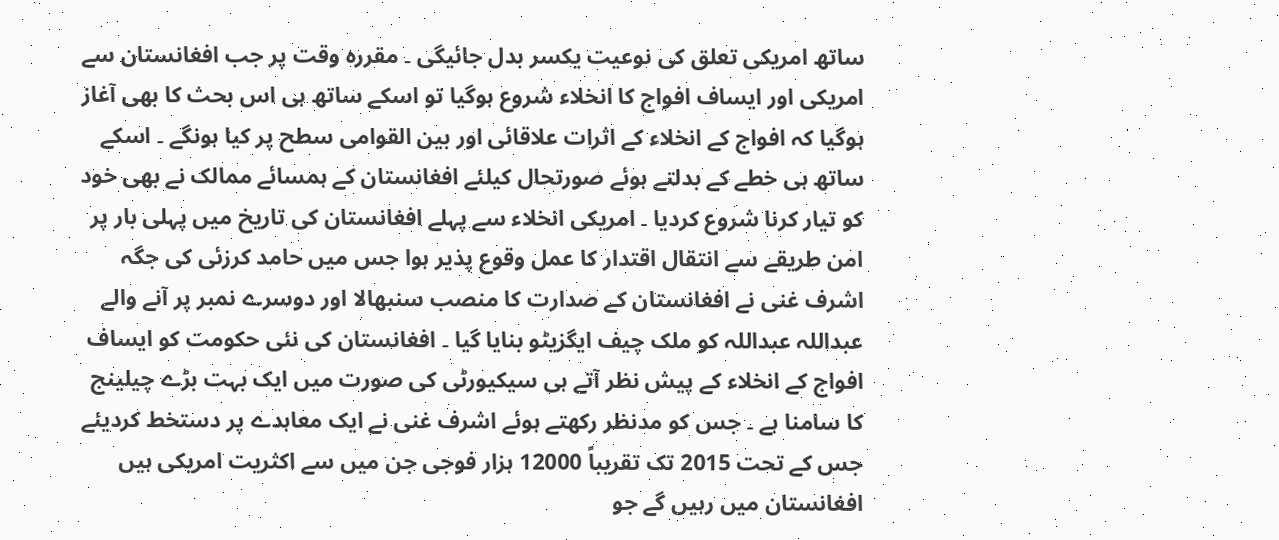ساتھ امریکی تعلق کی نوعیت یکسر بدل جائیگی ۔ مقررہ وقت پر جب افغانستان سے امریکی اور ایساف افواج کا انخلاء شروع ہوگیا تو اسکے ساتھ ہی اس بحث کا بھی آغاز ہوگیا کہ افواج کے انخلاء کے اثرات علاقائی اور بین القوامی سطح پر کیا ہونگے ۔ اسکے ساتھ ہی خطے کے بدلتے ہوئے صورتحال کیلئے افغانستان کے ہمسائے ممالک نے بھی خود کو تیار کرنا شروع کردیا ۔ امریکی انخلاء سے پہلے افغانستان کی تاریخ میں پہلی بار پر امن طریقے سے انتقال اقتدار کا عمل وقوع پذیر ہوا جس میں حامد کرزئی کی جگہ اشرف غنی نے افغانستان کے صدارت کا منصب سنبھالا اور دوسرے نمبر پر آنے والے عبداللہ عبداللہ کو ملک چیف ایگزیٹو بنایا گیا ۔ افغانستان کی نئی حکومت کو ایساف افواج کے انخلاء کے پیش نظر آتے ہی سیکیورٹی کی صورت میں ایک بہت بڑے چیلینج کا سامنا ہے ۔ جس کو مدنظر رکھتے ہوئے اشرف غنی نے ایک معاہدے پر دستخط کردیئے جس کے تحت 2015 تک تقریباً 12000 ہزار فوجی جن میں سے اکثریت امریکی ہیں افغانستان میں رہیں گے جو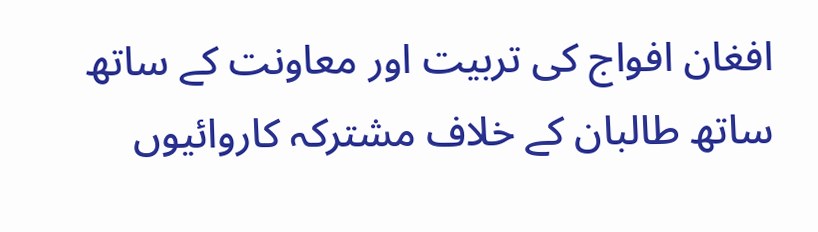افغان افواج کی تربیت اور معاونت کے ساتھ ساتھ طالبان کے خلاف مشترکہ کاروائیوں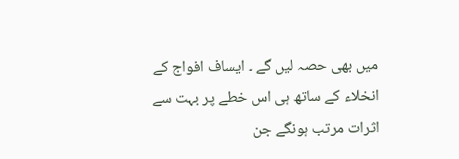میں بھی حصہ لیں گے ۔ ایساف افواج کے انخلاء کے ساتھ ہی اس خطے پر بہت سے اثرات مرتب ہونگے جن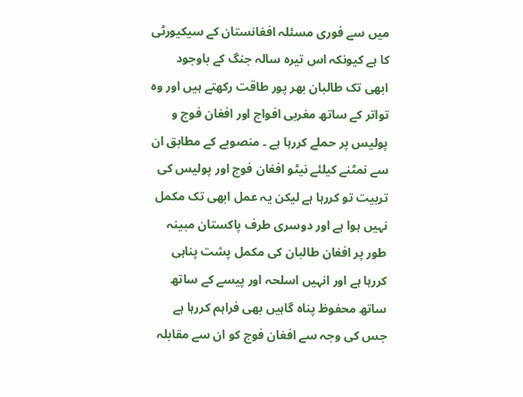میں سے فوری مسئلہ افغانستان کے سیکیورٹی کا ہے کیونکہ اس تیرہ سالہ جنگ کے باوجود ابھی تک طالبان بھر پور طاقت رکھتے ہیں اور وہ تواتر کے ساتھ مغربی افواج اور افغان فوج و پولیس پر حملے کررہا ہے ۔ منصوبے کے مطابق ان سے نمٹنے کیلئے نیٹو افغان فوج اور پولیس کی تربیت تو کررہا ہے لیکن یہ عمل ابھی تک مکمل نہیں ہوا ہے اور دوسری طرف پاکستان مبینہ طور پر افغان طالبان کی مکمل پشت پناہی کررہا ہے اور انہیں اسلحہ اور پیسے کے ساتھ ساتھ محفوظ پناہ گاہیں بھی فراہم کررہا ہے جس کی وجہ سے افغان فوج کو ان سے مقابلہ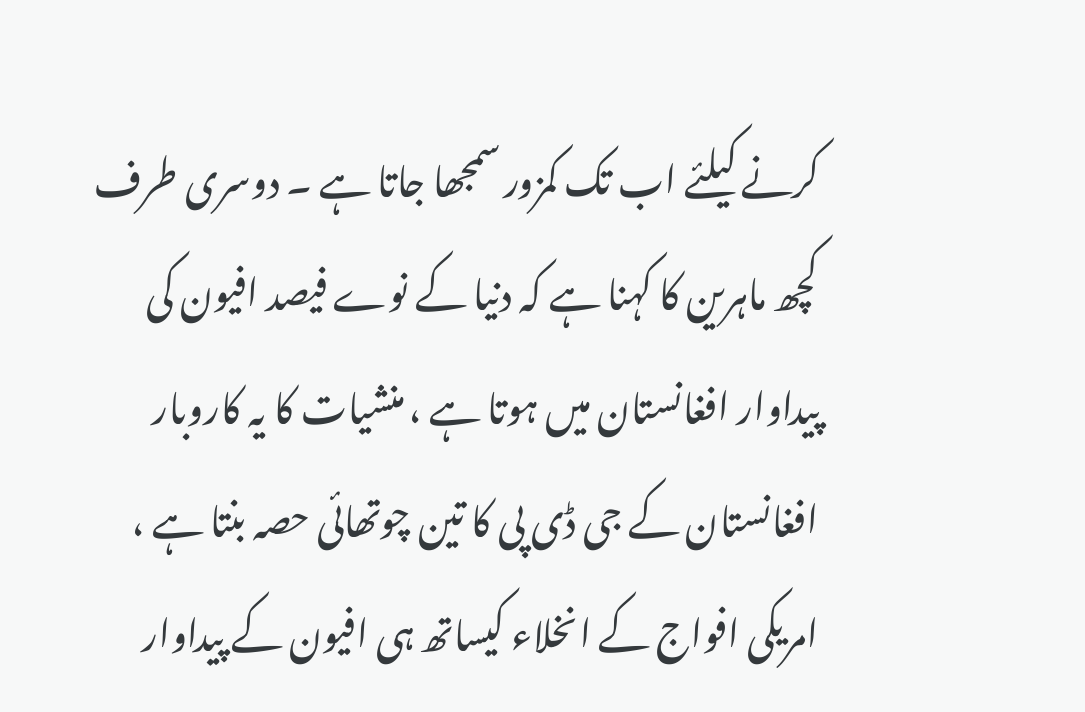کرنے کیلئے اب تک کمزور سمجھا جاتا ہے ۔ دوسری طرف کچھ ماہرین کا کہنا ہے کہ دنیا کے نوے فیصد افیون کی پیداوار افغانستان میں ہوتا ہے ، منشیات کا یہ کاروبار افغانستان کے جی ڈی پی کا تین چوتھائی حصہ بنتا ہے ، امریکی افواج کے انخلاء کیساتھ ہی افیون کے پیداوار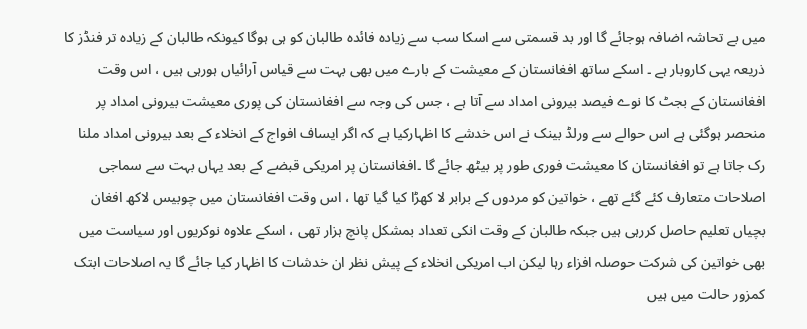میں بے تحاشہ اضافہ ہوجائے گا اور بد قسمتی سے اسکا سب سے زیادہ فائدہ طالبان کو ہی ہوگا کیونکہ طالبان کے زیادہ تر فنڈز کا ذریعہ یہی کاروبار ہے ۔ اسکے ساتھ افغانستان کے معیشت کے بارے میں بھی بہت سے قیاس آرائیاں ہورہی ہیں ، اس وقت افغانستان کے بجٹ کا نوے فیصد بیرونی امداد سے آتا ہے ، جس کی وجہ سے افغانستان کی پوری معیشت بیرونی امداد پر منحصر ہوگئی ہے اس حوالے سے ورلڈ بینک نے اس خدشے کا اظہارکیا ہے کہ اگر ایساف افواج کے انخلاء کے بعد بیرونی امداد ملنا رک جاتا ہے تو افغانستان کا معیشت فوری طور پر بیٹھ جائے گا ۔افغانستان پر امریکی قبضے کے بعد یہاں بہت سے سماجی اصلاحات متعارف کئے گئے تھے ، خواتین کو مردوں کے برابر لا کھڑا کیا گیا تھا ، اس وقت افغانستان میں چوبیس لاکھ افغان بچیاں تعلیم حاصل کررہی ہیں جبکہ طالبان کے وقت انکی تعداد بمشکل پانچ ہزار تھی ، اسکے علاوہ نوکریوں اور سیاست میں بھی خواتین کی شرکت حوصلہ افزاء رہا لیکن اب امریکی انخلاء کے پیش نظر ان خدشات کا اظہار کیا جائے گا یہ اصلاحات ابتک کمزور حالت میں ہیں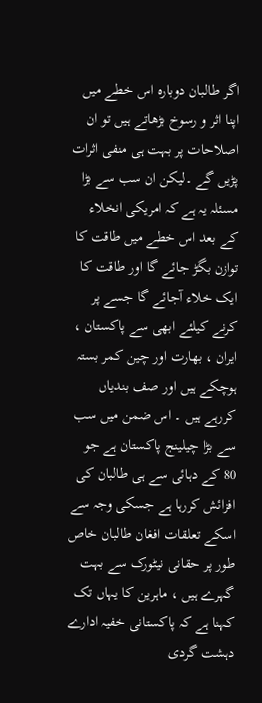اگر طالبان دوبارہ اس خطے میں اپنا اثر و رسوخ بڑھاتے ہیں تو ان اصلاحات پر بہت ہی منفی اثرات پڑیں گے ۔لیکن ان سب سے بڑا مسئلہ یہ ہے کہ امریکی انخلاء کے بعد اس خطے میں طاقت کا توازن بگڑ جائے گا اور طاقت کا ایک خلاء آجائے گا جسے پر کرنے کیلئے ابھی سے پاکستان ، ایران ، بھارت اور چین کمر بستہ ہوچکے ہیں اور صف بندیاں کررہے ہیں ۔ اس ضمن میں سب سے بڑا چیلینج پاکستان ہے جو 80 کے دہائی سے ہی طالبان کی افزائش کررہا ہے جسکی وجہ سے اسکے تعلقات افغان طالبان خاص طور پر حقانی نیٹورک سے بہت گہرے ہیں ، ماہرین کا یہاں تک کہنا ہے کہ پاکستانی خفیہ ادارے دہشت گردی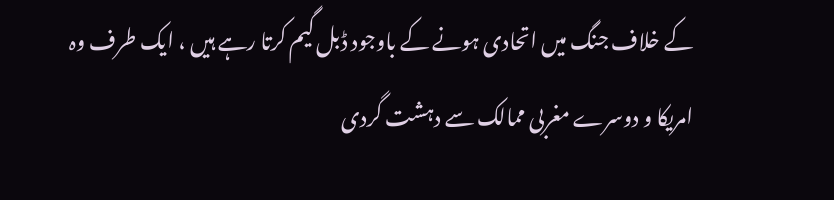کے خلاف جنگ میں اتحادی ہونے کے باوجود ڈبل گیم کرتا رہے ہیں ، ایک طرف وہ امریکا و دوسرے مغربی ممالک سے دہشت گردی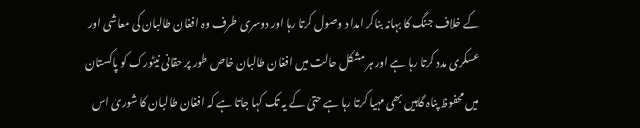کے خلاف جنگ کا بہانہ بناکر امدا د وصول کرتا رہا اور دوسری طرف وہ افغان طالبان کی معاشی اور عسکری مدد کرتا رہا ہے اور ہر مشکل حالت میں افغان طالبان خاص طور پر حقانی نیٹورک کو پاکستان میں محفوظ پناہ گاہیں بھی مہیا کرتا رہا ہے حتیٰ کے یہ تک کہا جاتا ہے کہ افغان طالبان کا شوریٰ اس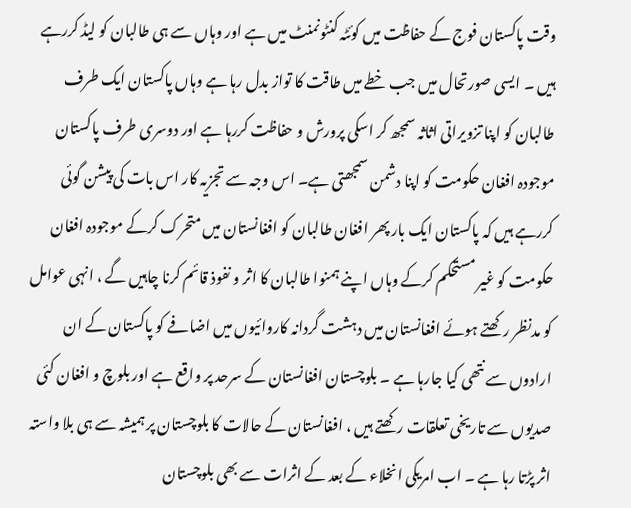وقت پاکستان فوج کے حفاظت میں کوئٹہ کنٹونمنٹ میں ہے اور وہاں سے ہی طالبان کو لیڈ کررہے ہیں ۔ ایسی صورتحال میں جب خطے میں طاقت کا تواز بدل رہا ہے وہاں پاکستان ایک طرف طالبان کو اپنا تزویراتی اثاثہ سمجھ کر اسکی پرورش و حفاظت کررہا ہے اور دوسری طرف پاکستان موجودہ افغان حکومت کو اپنا دشمن سمجھتی ہے۔ اس وجہ سے تجزیہ کار اس بات کی پیشن گوئی کررہے ہیں کہ پاکستان ایک بار پھر افغان طالبان کو افغانستان میں متحرک کرکے موجودہ افغان حکومت کو غیر مستحکم کرکے وہاں اپنے ہمنوا طالبان کا اثر و نفوذ قائم کرنا چاہیں گے ، انہی عوامل کو مدنظر رکھتے ہوئے افغانستان میں دہشت گردانہ کاروائیوں میں اضافے کو پاکستان کے ان ارادوں سے نتھی کیا جارہا ہے ۔ بلوچستان افغانستان کے سرحد پر واقع ہے اور بلوچ و افغان کئی صدیوں سے تاریخی تعلقات رکھتے ہیں ، افغانستان کے حالات کا بلوچستان پر ہمیشہ سے ہی بلا واستہ اثر پڑتا رہا ہے ۔ اب امریکی انخلاء کے بعد کے اثرات سے بھی بلوچستان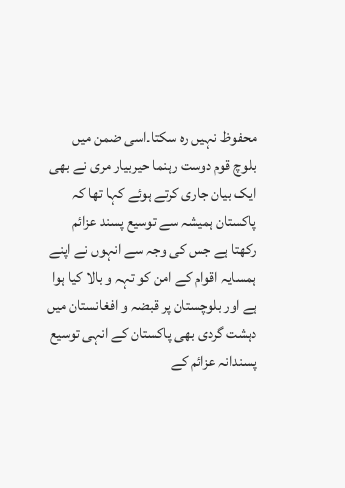محفوظ نہیں رہ سکتا۔اسی ضمن میں بلوچ قوم دوست رہنما حیربیار مری نے بھی ایک بیان جاری کرتے ہوئے کہا تھا کہ پاکستان ہمیشہ سے توسیع پسند عزائم رکھتا ہے جس کی وجہ سے انہوں نے اپنے ہمسایہ اقوام کے امن کو تہہ و بالا کیا ہوا ہے اور بلوچستان پر قبضہ و افغانستان میں دہشت گردی بھی پاکستان کے انہی توسیع پسندانہ عزائم کے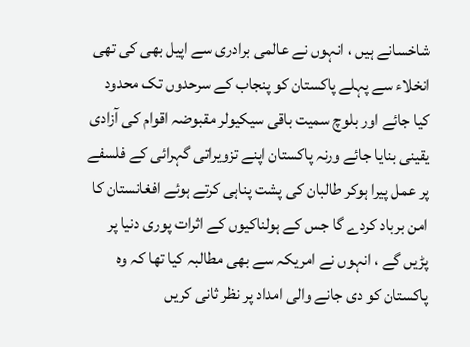شاخسانے ہیں ، انہوں نے عالمی برادری سے اپیل بھی کی تھی انخلاء سے پہلے پاکستان کو پنجاب کے سرحدوں تک محدود کیا جائے اور بلوچ سمیت باقی سیکیولر مقبوضہ اقوام کی آزادی یقینی بنایا جائے ورنہ پاکستان اپنے تزویراتی گہرائی کے فلسفے پر عمل پیرا ہوکر طالبان کی پشت پناہی کرتے ہوئے افغانستان کا امن برباد کردے گا جس کے ہولناکیوں کے اثرات پوری دنیا پر پڑیں گے ، انہوں نے امریکہ سے بھی مطالبہ کیا تھا کہ وہ پاکستان کو دی جانے والی امداد پر نظر ثانی کریں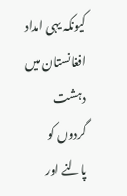کیونکہ یہی امداد افغانستان میں دہشت گردوں کو پالنے اور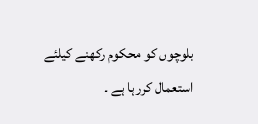بلوچوں کو محکوم رکھنے کیلئے استعمال کررہا ہے ۔